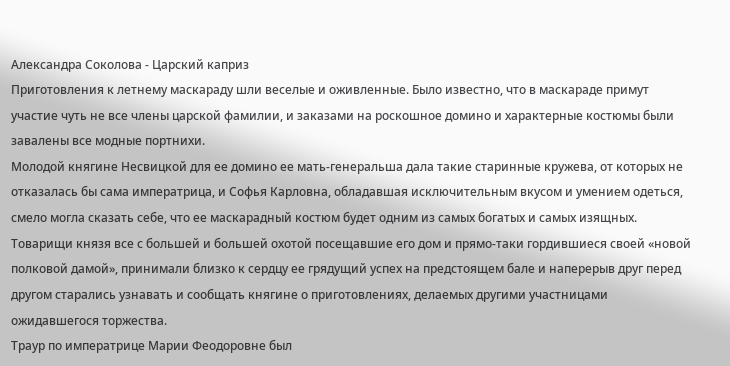Александра Соколова - Царский каприз
Приготовления к летнему маскараду шли веселые и оживленные. Было известно, что в маскараде примут участие чуть не все члены царской фамилии, и заказами на роскошное домино и характерные костюмы были завалены все модные портнихи.
Молодой княгине Несвицкой для ее домино ее мать-генеральша дала такие старинные кружева, от которых не отказалась бы сама императрица, и Софья Карловна, обладавшая исключительным вкусом и умением одеться, смело могла сказать себе, что ее маскарадный костюм будет одним из самых богатых и самых изящных.
Товарищи князя все с большей и большей охотой посещавшие его дом и прямо-таки гордившиеся своей «новой полковой дамой», принимали близко к сердцу ее грядущий успех на предстоящем бале и наперерыв друг перед другом старались узнавать и сообщать княгине о приготовлениях, делаемых другими участницами ожидавшегося торжества.
Траур по императрице Марии Феодоровне был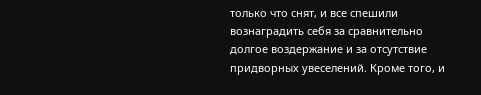только что снят, и все спешили вознаградить себя за сравнительно долгое воздержание и за отсутствие придворных увеселений. Кроме того, и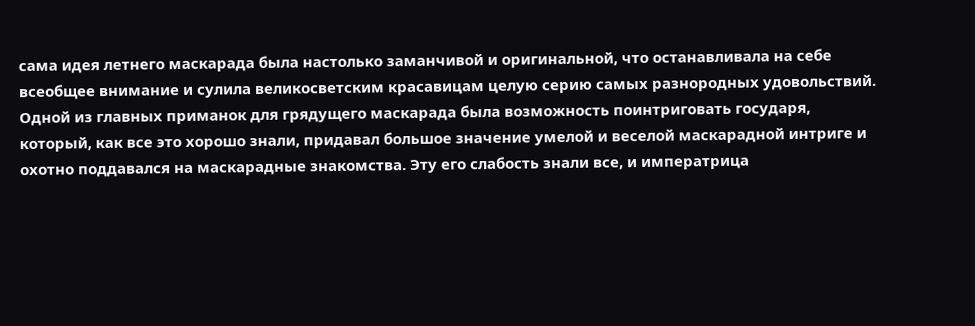сама идея летнего маскарада была настолько заманчивой и оригинальной, что останавливала на себе всеобщее внимание и сулила великосветским красавицам целую серию самых разнородных удовольствий.
Одной из главных приманок для грядущего маскарада была возможность поинтриговать государя, который, как все это хорошо знали, придавал большое значение умелой и веселой маскарадной интриге и охотно поддавался на маскарадные знакомства. Эту его слабость знали все, и императрица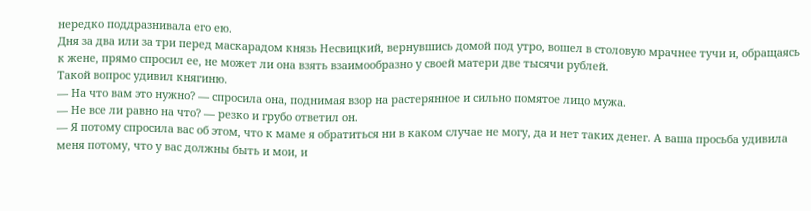нередко поддразнивала его ею.
Дня за два или за три перед маскарадом князь Несвицкий, вернувшись домой под утро, вошел в столовую мрачнее тучи и, обращаясь к жене, прямо спросил ее, не может ли она взять взаимообразно у своей матери две тысячи рублей.
Такой вопрос удивил княгиню.
— На что вам это нужно? — спросила она, поднимая взор на растерянное и сильно помятое лицо мужа.
— Не все ли равно на что? — резко и грубо ответил он.
— Я потому спросила вас об этом, что к маме я обратиться ни в каком случае не могу, да и нет таких денег. А ваша просьба удивила меня потому, что у вас должны быть и мои, и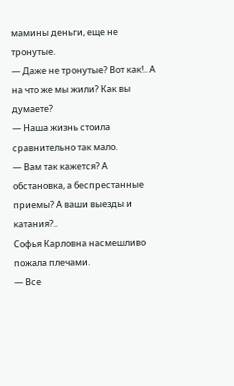мамины деньги, еще не тронутые.
— Даже не тронутые? Вот как!.. А на что же мы жили? Как вы думаете?
— Наша жизнь стоила сравнительно так мало.
— Вам так кажется? А обстановка, а беспрестанные приемы? А ваши выезды и катания?..
Софья Карловна насмешливо пожала плечами.
— Все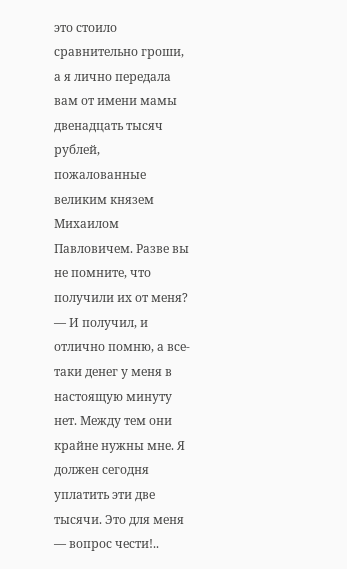это стоило сравнительно гроши, а я лично передала вам от имени мамы двенадцать тысяч рублей, пожалованные великим князем Михаилом Павловичем. Разве вы не помните, что получили их от меня?
— И получил, и отлично помню, а все-таки денег у меня в настоящую минуту нет. Между тем они крайне нужны мне. Я должен сегодня уплатить эти две тысячи. Это для меня — вопрос чести!..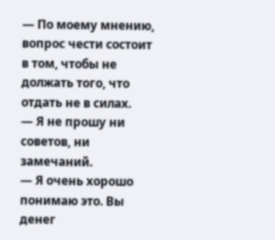— По моему мнению, вопрос чести состоит в том, чтобы не должать того, что отдать не в силах.
— Я не прошу ни советов, ни замечаний.
— Я очень хорошо понимаю это. Вы денег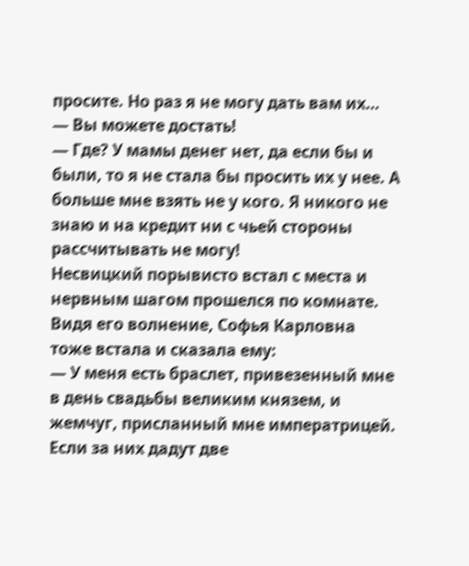просите. Но раз я не могу дать вам их…
— Вы можете достать!
— Где? У мамы денег нет, да если бы и были, то я не стала бы просить их у нее. А больше мне взять не у кого. Я никого не знаю и на кредит ни с чьей стороны рассчитывать не могу!
Несвицкий порывисто встал с места и нервным шагом прошелся по комнате.
Видя его волнение, Софья Карловна тоже встала и сказала ему:
— У меня есть браслет, привезенный мне в день свадьбы великим князем, и жемчуг, присланный мне императрицей. Если за них дадут две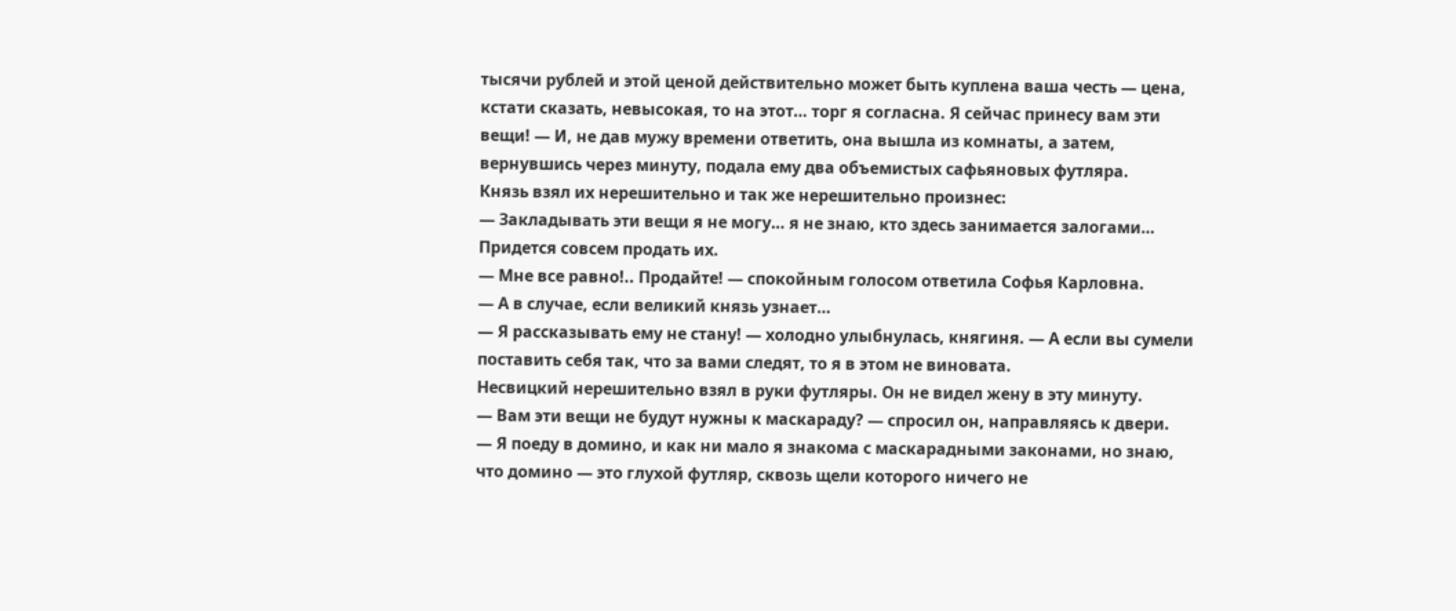тысячи рублей и этой ценой действительно может быть куплена ваша честь — цена, кстати сказать, невысокая, то на этот… торг я согласна. Я сейчас принесу вам эти вещи! — И, не дав мужу времени ответить, она вышла из комнаты, а затем, вернувшись через минуту, подала ему два объемистых сафьяновых футляра.
Князь взял их нерешительно и так же нерешительно произнес:
— Закладывать эти вещи я не могу… я не знаю, кто здесь занимается залогами… Придется совсем продать их.
— Мне все равно!.. Продайте! — спокойным голосом ответила Софья Карловна.
— А в случае, если великий князь узнает…
— Я рассказывать ему не стану! — холодно улыбнулась, княгиня. — А если вы сумели поставить себя так, что за вами следят, то я в этом не виновата.
Несвицкий нерешительно взял в руки футляры. Он не видел жену в эту минуту.
— Вам эти вещи не будут нужны к маскараду? — спросил он, направляясь к двери.
— Я поеду в домино, и как ни мало я знакома с маскарадными законами, но знаю, что домино — это глухой футляр, сквозь щели которого ничего не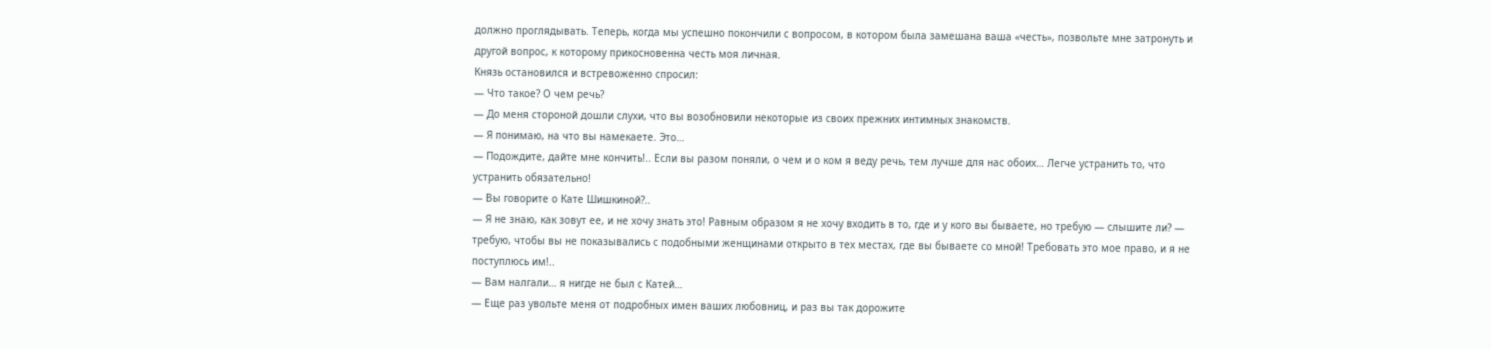должно проглядывать. Теперь, когда мы успешно покончили с вопросом, в котором была замешана ваша «честь», позвольте мне затронуть и другой вопрос, к которому прикосновенна честь моя личная.
Князь остановился и встревоженно спросил:
— Что такое? О чем речь?
— До меня стороной дошли слухи, что вы возобновили некоторые из своих прежних интимных знакомств.
— Я понимаю, на что вы намекаете. Это…
— Подождите, дайте мне кончить!.. Если вы разом поняли, о чем и о ком я веду речь, тем лучше для нас обоих… Легче устранить то, что устранить обязательно!
— Вы говорите о Кате Шишкиной?..
— Я не знаю, как зовут ее, и не хочу знать это! Равным образом я не хочу входить в то, где и у кого вы бываете, но требую — слышите ли? — требую, чтобы вы не показывались с подобными женщинами открыто в тех местах, где вы бываете со мной! Требовать это мое право, и я не поступлюсь им!..
— Вам налгали… я нигде не был с Катей…
— Еще раз увольте меня от подробных имен ваших любовниц, и раз вы так дорожите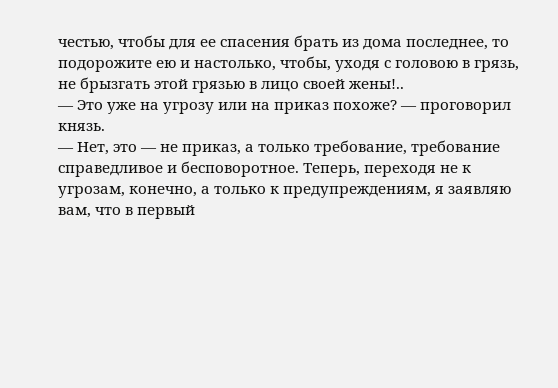честью, чтобы для ее спасения брать из дома последнее, то подорожите ею и настолько, чтобы, уходя с головою в грязь, не брызгать этой грязью в лицо своей жены!..
— Это уже на угрозу или на приказ похоже? — проговорил князь.
— Нет, это — не приказ, а только требование, требование справедливое и бесповоротное. Теперь, переходя не к угрозам, конечно, а только к предупреждениям, я заявляю вам, что в первый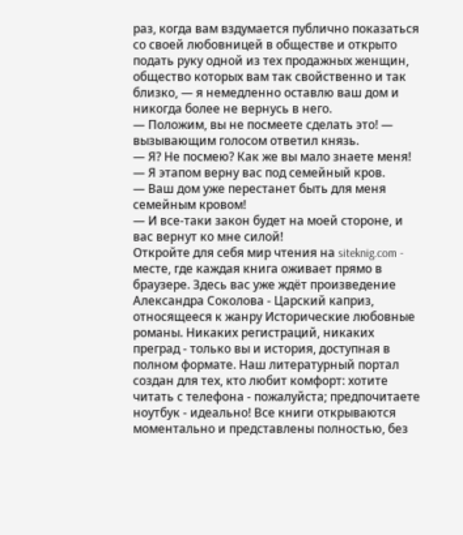раз, когда вам вздумается публично показаться со своей любовницей в обществе и открыто подать руку одной из тех продажных женщин, общество которых вам так свойственно и так близко, — я немедленно оставлю ваш дом и никогда более не вернусь в него.
— Положим, вы не посмеете сделать это! — вызывающим голосом ответил князь.
— Я? Не посмею? Как же вы мало знаете меня!
— Я этапом верну вас под семейный кров.
— Ваш дом уже перестанет быть для меня семейным кровом!
— И все-таки закон будет на моей стороне, и вас вернут ко мне силой!
Откройте для себя мир чтения на siteknig.com - месте, где каждая книга оживает прямо в браузере. Здесь вас уже ждёт произведение Александра Соколова - Царский каприз, относящееся к жанру Исторические любовные романы. Никаких регистраций, никаких преград - только вы и история, доступная в полном формате. Наш литературный портал создан для тех, кто любит комфорт: хотите читать с телефона - пожалуйста; предпочитаете ноутбук - идеально! Все книги открываются моментально и представлены полностью, без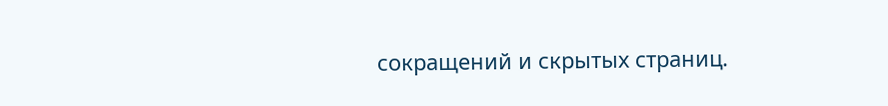сокращений и скрытых страниц.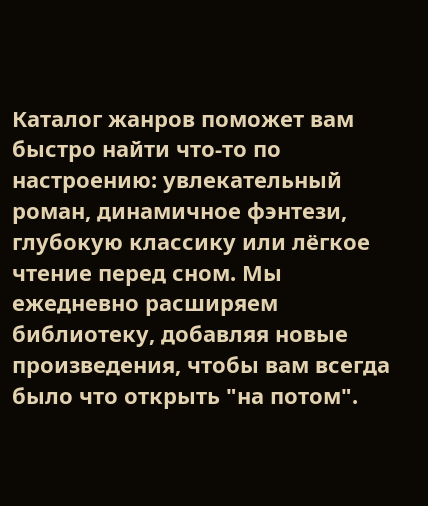Каталог жанров поможет вам быстро найти что-то по настроению: увлекательный роман, динамичное фэнтези, глубокую классику или лёгкое чтение перед сном. Мы ежедневно расширяем библиотеку, добавляя новые произведения, чтобы вам всегда было что открыть "на потом".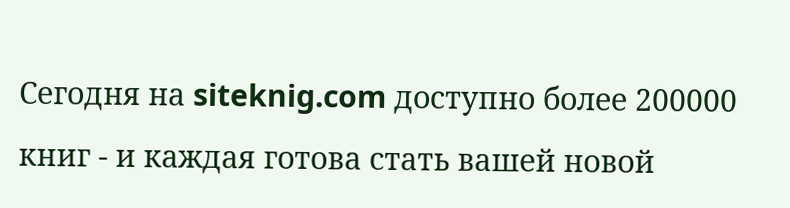Сегодня на siteknig.com доступно более 200000 книг - и каждая готова стать вашей новой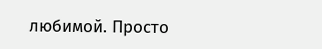любимой. Просто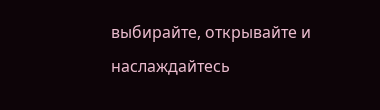выбирайте, открывайте и наслаждайтесь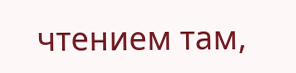чтением там,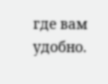где вам удобно.